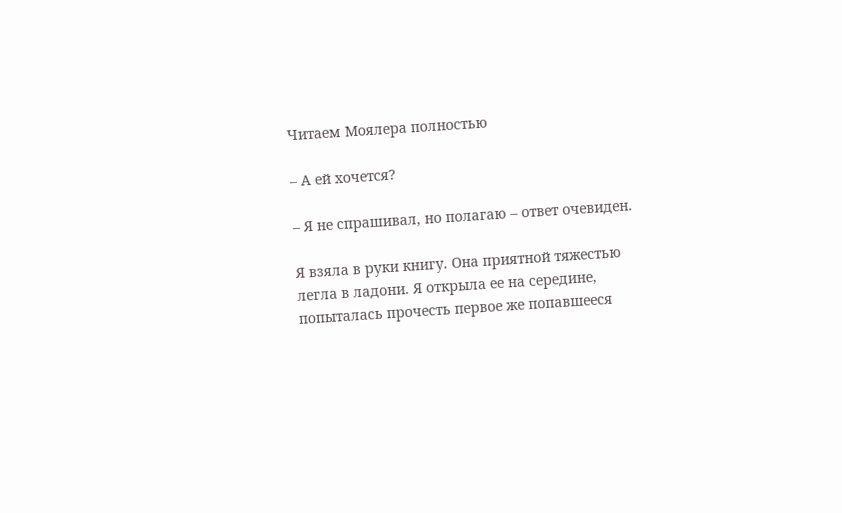Читаем Моялера полностью

– А ей хочется?

– Я не спрашивал, но полагаю – ответ очевиден.

Я взяла в руки книгу. Она приятной тяжестью легла в ладони. Я открыла ее на середине, попыталась прочесть первое же попавшееся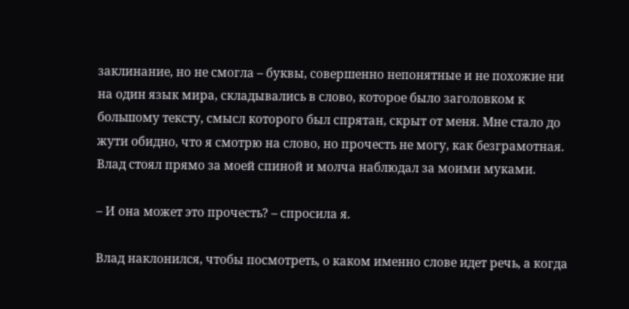заклинание, но не смогла – буквы, совершенно непонятные и не похожие ни на один язык мира, складывались в слово, которое было заголовком к большому тексту, смысл которого был спрятан, скрыт от меня. Мне стало до жути обидно, что я смотрю на слово, но прочесть не могу, как безграмотная. Влад стоял прямо за моей спиной и молча наблюдал за моими муками.

– И она может это прочесть? – спросила я.

Влад наклонился, чтобы посмотреть, о каком именно слове идет речь, а когда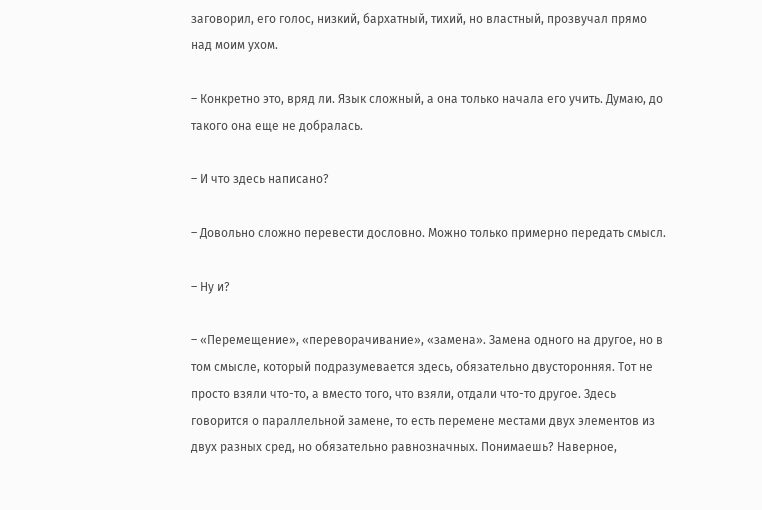заговорил, его голос, низкий, бархатный, тихий, но властный, прозвучал прямо над моим ухом.

– Конкретно это, вряд ли. Язык сложный, а она только начала его учить. Думаю, до такого она еще не добралась.

– И что здесь написано?

– Довольно сложно перевести дословно. Можно только примерно передать смысл.

– Ну и?

– «Перемещение», «переворачивание», «замена». Замена одного на другое, но в том смысле, который подразумевается здесь, обязательно двусторонняя. Тот не просто взяли что-то, а вместо того, что взяли, отдали что-то другое. Здесь говорится о параллельной замене, то есть перемене местами двух элементов из двух разных сред, но обязательно равнозначных. Понимаешь? Наверное,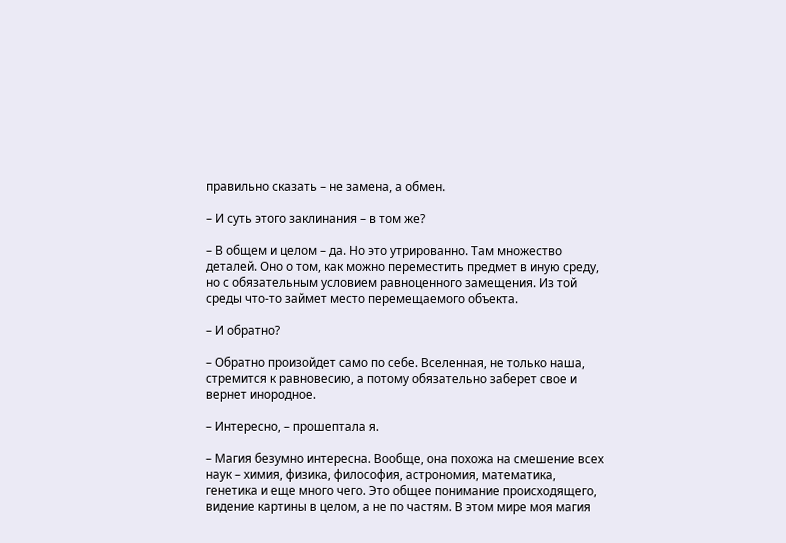правильно сказать – не замена, а обмен.

– И суть этого заклинания – в том же?

– В общем и целом – да. Но это утрированно. Там множество деталей. Оно о том, как можно переместить предмет в иную среду, но с обязательным условием равноценного замещения. Из той среды что-то займет место перемещаемого объекта.

– И обратно?

– Обратно произойдет само по себе. Вселенная, не только наша, стремится к равновесию, а потому обязательно заберет свое и вернет инородное.

– Интересно, – прошептала я.

– Магия безумно интересна. Вообще, она похожа на смешение всех наук – химия, физика, философия, астрономия, математика, генетика и еще много чего. Это общее понимание происходящего, видение картины в целом, а не по частям. В этом мире моя магия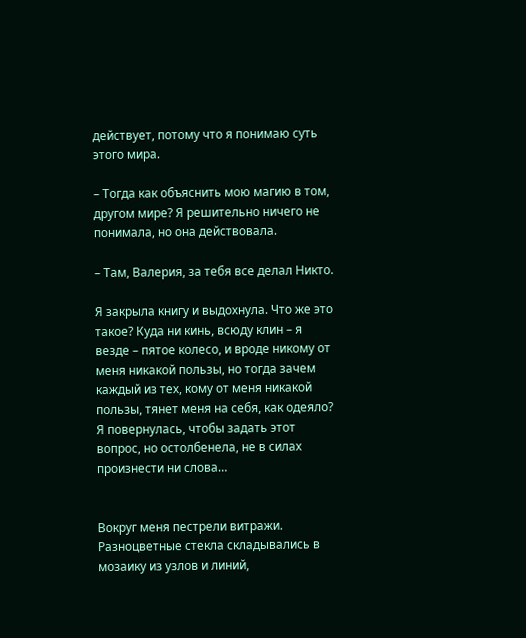действует, потому что я понимаю суть этого мира.

– Тогда как объяснить мою магию в том, другом мире? Я решительно ничего не понимала, но она действовала.

– Там, Валерия, за тебя все делал Никто.

Я закрыла книгу и выдохнула. Что же это такое? Куда ни кинь, всюду клин – я везде – пятое колесо, и вроде никому от меня никакой пользы, но тогда зачем каждый из тех, кому от меня никакой пользы, тянет меня на себя, как одеяло? Я повернулась, чтобы задать этот вопрос, но остолбенела, не в силах произнести ни слова…


Вокруг меня пестрели витражи. Разноцветные стекла складывались в мозаику из узлов и линий,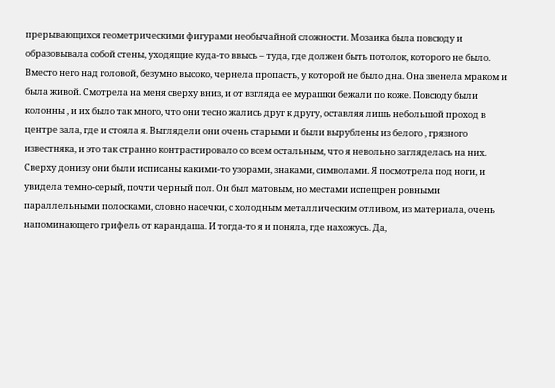прерывающихся геометрическими фигурами необычайной сложности. Мозаика была повсюду и образовывала собой стены, уходящие куда-то ввысь – туда, где должен быть потолок, которого не было. Вместо него над головой, безумно высоко, чернела пропасть, у которой не было дна. Она звенела мраком и была живой. Смотрела на меня сверху вниз, и от взгляда ее мурашки бежали по коже. Повсюду были колонны , и их было так много, что они тесно жались друг к другу, оставляя лишь небольшой проход в центре зала, где и стояла я. Выглядели они очень старыми и были вырублены из белого , грязного известняка, и это так странно контрастировало со всем остальным, что я невольно загляделась на них. Сверху донизу они были исписаны какими-то узорами, знаками, символами. Я посмотрела под ноги, и увидела темно-серый, почти черный пол. Он был матовым, но местами испещрен ровными параллельными полосками, словно насечки, с холодным металлическим отливом, из материала, очень напоминающего грифель от карандаша. И тогда-то я и поняла, где нахожусь. Да,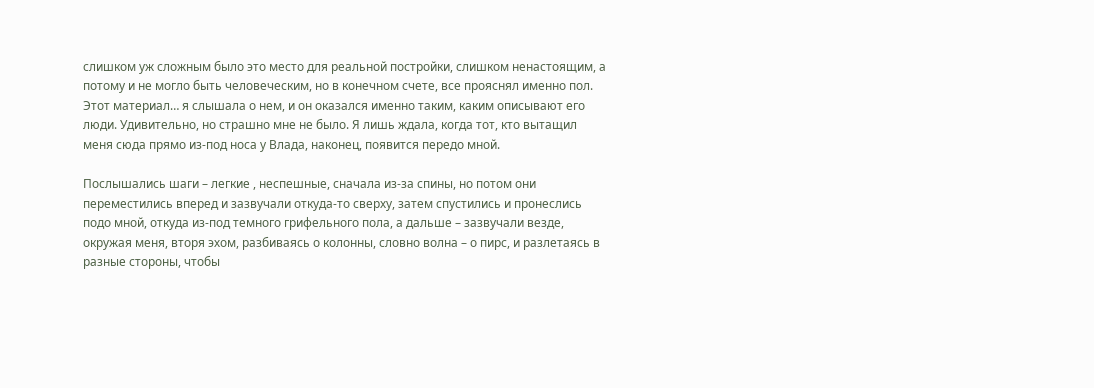слишком уж сложным было это место для реальной постройки, слишком ненастоящим, а потому и не могло быть человеческим, но в конечном счете, все прояснял именно пол. Этот материал… я слышала о нем, и он оказался именно таким, каким описывают его люди. Удивительно, но страшно мне не было. Я лишь ждала, когда тот, кто вытащил меня сюда прямо из-под носа у Влада, наконец, появится передо мной.

Послышались шаги – легкие , неспешные, сначала из-за спины, но потом они переместились вперед и зазвучали откуда-то сверху, затем спустились и пронеслись подо мной, откуда из-под темного грифельного пола, а дальше – зазвучали везде, окружая меня, вторя эхом, разбиваясь о колонны, словно волна – о пирс, и разлетаясь в разные стороны, чтобы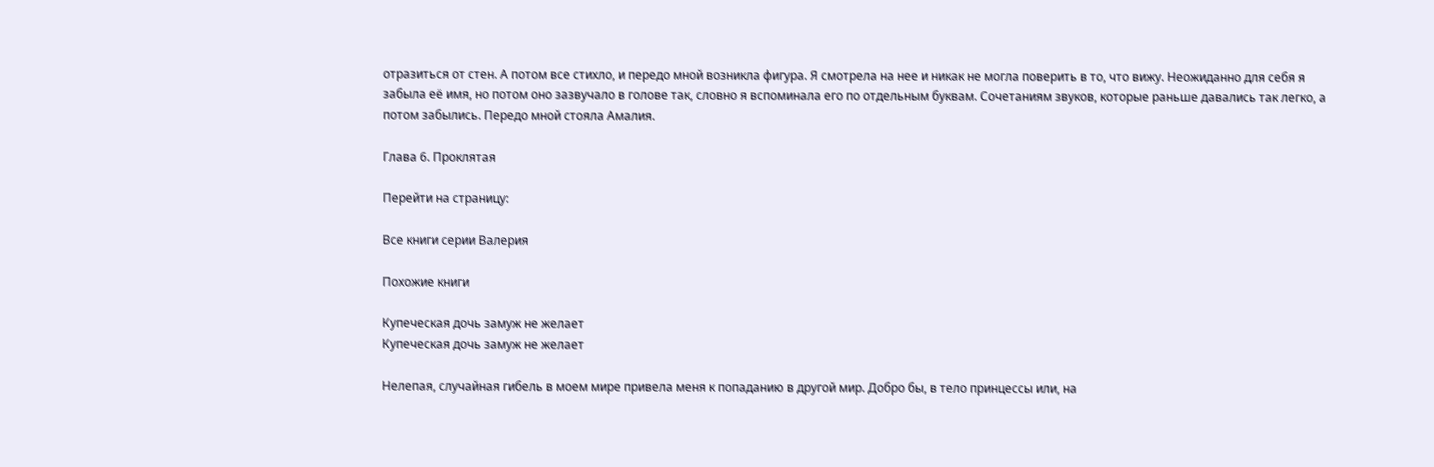отразиться от стен. А потом все стихло, и передо мной возникла фигура. Я смотрела на нее и никак не могла поверить в то, что вижу. Неожиданно для себя я забыла её имя, но потом оно зазвучало в голове так, словно я вспоминала его по отдельным буквам. Сочетаниям звуков, которые раньше давались так легко, а потом забылись. Передо мной стояла Амалия.

Глава 6. Проклятая

Перейти на страницу:

Все книги серии Валерия

Похожие книги

Купеческая дочь замуж не желает
Купеческая дочь замуж не желает

Нелепая, случайная гибель в моем мире привела меня к попаданию в другой мир. Добро бы, в тело принцессы или, на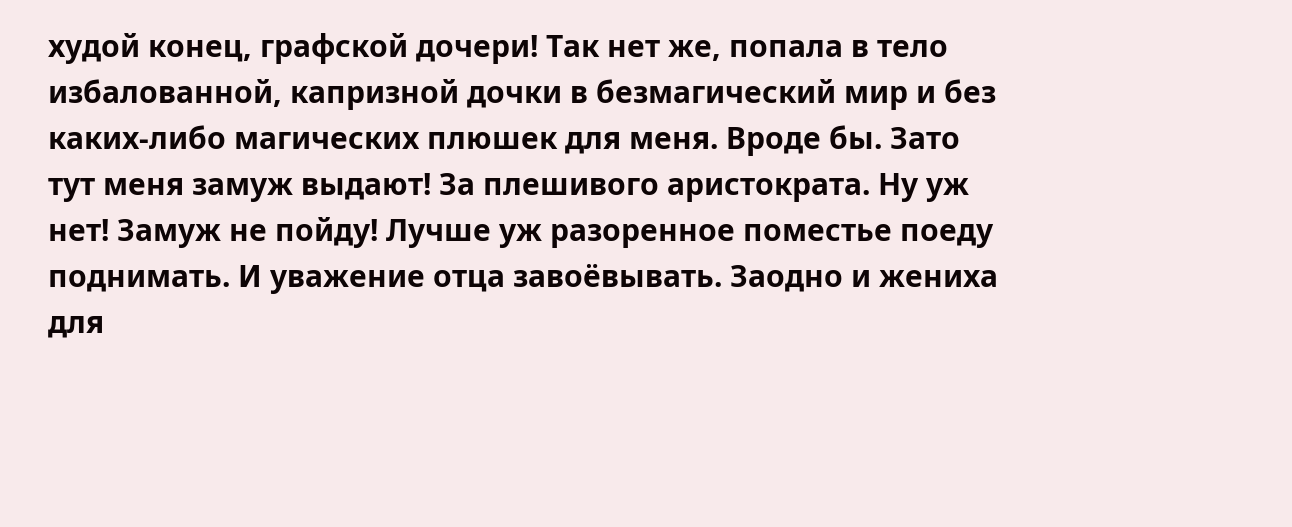худой конец, графской дочери! Так нет же, попала в тело избалованной, капризной дочки в безмагический мир и без каких-либо магических плюшек для меня. Вроде бы. Зато тут меня замуж выдают! За плешивого аристократа. Ну уж нет! Замуж не пойду! Лучше уж разоренное поместье поеду поднимать. И уважение отца завоёвывать. Заодно и жениха для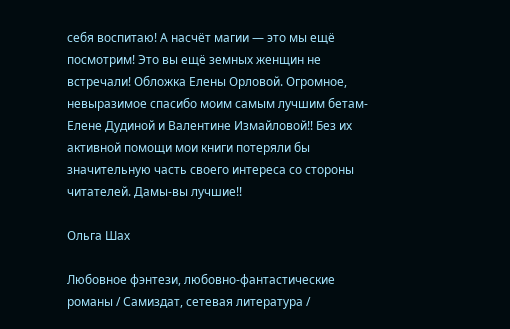себя воспитаю! А насчёт магии — это мы ещё посмотрим! Это вы ещё земных женщин не встречали! Обложка Елены Орловой. Огромное, невыразимое спасибо моим самым лучшим бетам-Елене Дудиной и Валентине Измайловой!! Без их активной помощи мои книги потеряли бы значительную часть своего интереса со стороны читателей. Дамы-вы лучшие!!

Ольга Шах

Любовное фэнтези, любовно-фантастические романы / Самиздат, сетевая литература /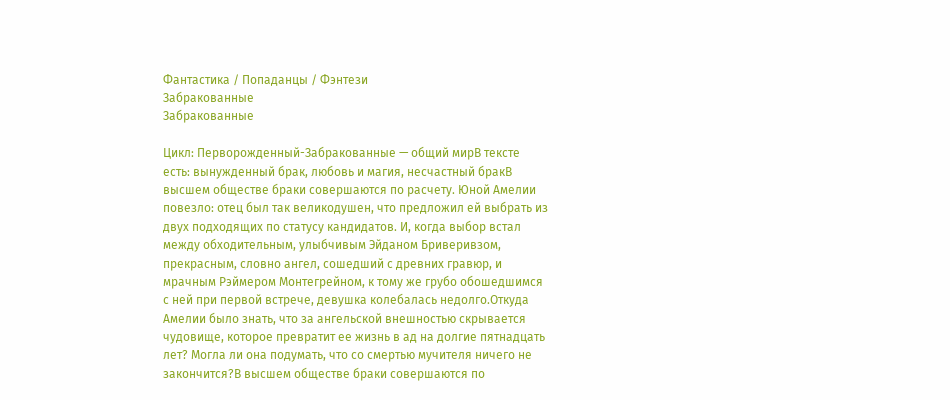Фантастика / Попаданцы / Фэнтези
Забракованные
Забракованные

Цикл: Перворожденный-Забракованные — общий мирВ тексте есть: вынужденный брак, любовь и магия, несчастный бракВ высшем обществе браки совершаются по расчету. Юной Амелии повезло: отец был так великодушен, что предложил ей выбрать из двух подходящих по статусу кандидатов. И, когда выбор встал между обходительным, улыбчивым Эйданом Бриверивзом, прекрасным, словно ангел, сошедший с древних гравюр, и мрачным Рэймером Монтегрейном, к тому же грубо обошедшимся с ней при первой встрече, девушка колебалась недолго.Откуда Амелии было знать, что за ангельской внешностью скрывается чудовище, которое превратит ее жизнь в ад на долгие пятнадцать лет? Могла ли она подумать, что со смертью мучителя ничего не закончится?В высшем обществе браки совершаются по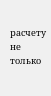расчету не только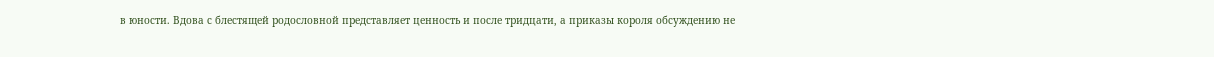в юности. Вдова с блестящей родословной представляет ценность и после тридцати, а приказы короля обсуждению не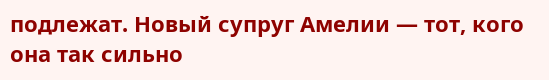подлежат. Новый супруг Амелии — тот, кого она так сильно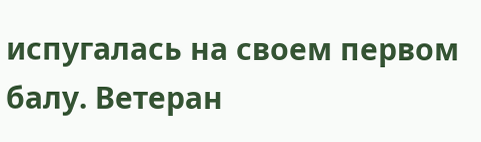испугалась на своем первом балу. Ветеран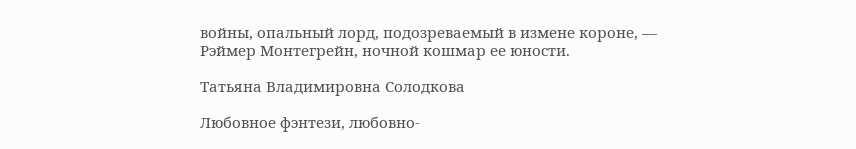войны, опальный лорд, подозреваемый в измене короне, — Рэймер Монтегрейн, ночной кошмар ее юности.

Татьяна Владимировна Солодкова

Любовное фэнтези, любовно-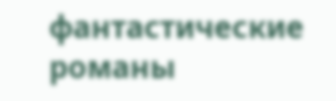фантастические романы